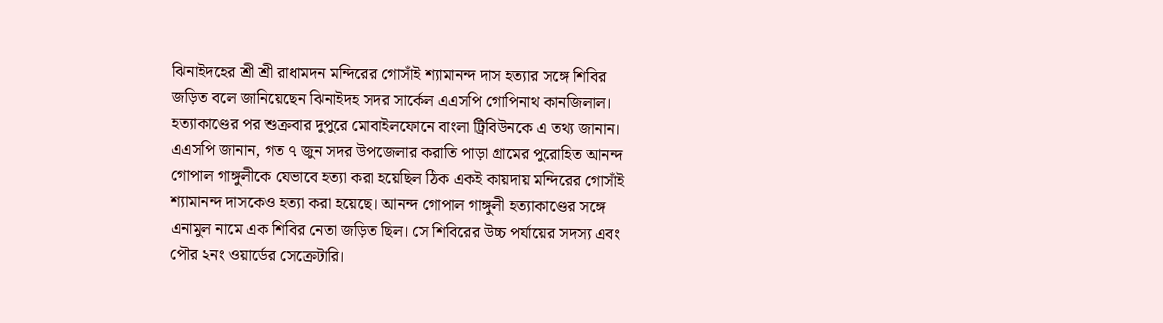ঝিনাইদহের শ্রী শ্রী রাধামদন মন্দিরের গোসাঁই শ্যামানন্দ দাস হত্যার সঙ্গে শিবির জড়িত বলে জানিয়েছেন ঝিনাইদহ সদর সার্কেল এএসপি গোপিনাথ কানজিলাল। হত্যাকাণ্ডের পর শুক্রবার দুপুরে মোবাইলফোনে বাংলা ট্রিবিউনকে এ তথ্য জানান।
এএসপি জানান, গত ৭ জুন সদর উপজেলার করাতি পাড়া গ্রামের পুরোহিত আনন্দ গোপাল গাঙ্গুলীকে যেভাবে হত্যা করা হয়েছিল ঠিক একই কায়দায় মন্দিরের গোসাঁই শ্যামানন্দ দাসকেও হত্যা করা হয়েছে। আনন্দ গোপাল গাঙ্গুলী হত্যাকাণ্ডের সঙ্গে এনামুল নামে এক শিবির নেতা জড়িত ছিল। সে শিবিরের উচ্চ পর্যায়ের সদস্য এবং পৌর ২নং ওয়ার্ডের সেক্রেটারি।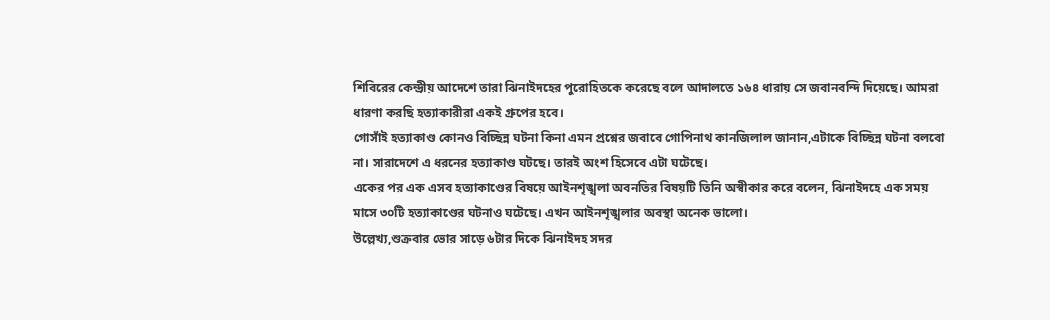শিবিরের কেন্দ্রীয় আদেশে তারা ঝিনাইদহের পুরোহিতকে করেছে বলে আদালতে ১৬৪ ধারায় সে জবানবন্দি দিয়েছে। আমরা ধারণা করছি হত্যাকারীরা একই গ্রুপের হবে।
গোসাঁই হত্যাকাণ্ড কোনও বিচ্ছিন্ন ঘটনা কিনা এমন প্রশ্নের জবাবে গোপিনাথ কানজিলাল জানান,এটাকে বিচ্ছিন্ন ঘটনা বলবো না। সারাদেশে এ ধরনের হত্যাকাণ্ড ঘটছে। তারই অংশ হিসেবে এটা ঘটেছে।
একের পর এক এসব হত্যাকাণ্ডের বিষয়ে আইনশৃঙ্খলা অবনতির বিষয়টি তিনি অস্বীকার করে বলেন, ঝিনাইদহে এক সময় মাসে ৩০টি হত্যাকাণ্ডের ঘটনাও ঘটেছে। এখন আইনশৃঙ্খলার অবস্থা অনেক ভালো।
উল্লেখ্য,শুক্রবার ভোর সাড়ে ৬টার দিকে ঝিনাইদহ সদর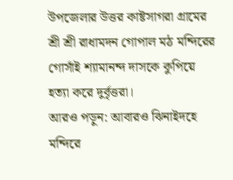উপজেলার উত্তর কাষ্টসাগরা গ্রামের শ্রী শ্রী রাধামদন গোপাল মঠ মন্দিরের গোসাঁই শ্যামানন্দ দাসকে কুপিয়ে হত্যা করে দুর্বৃত্তরা।
আরও পড়ুন: আবারও ঝিনাইদহে মন্দিরে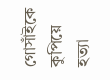গোসাঁইকে কুপিয়ে হত্যা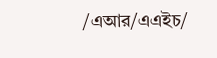/এআর/এএইচ/